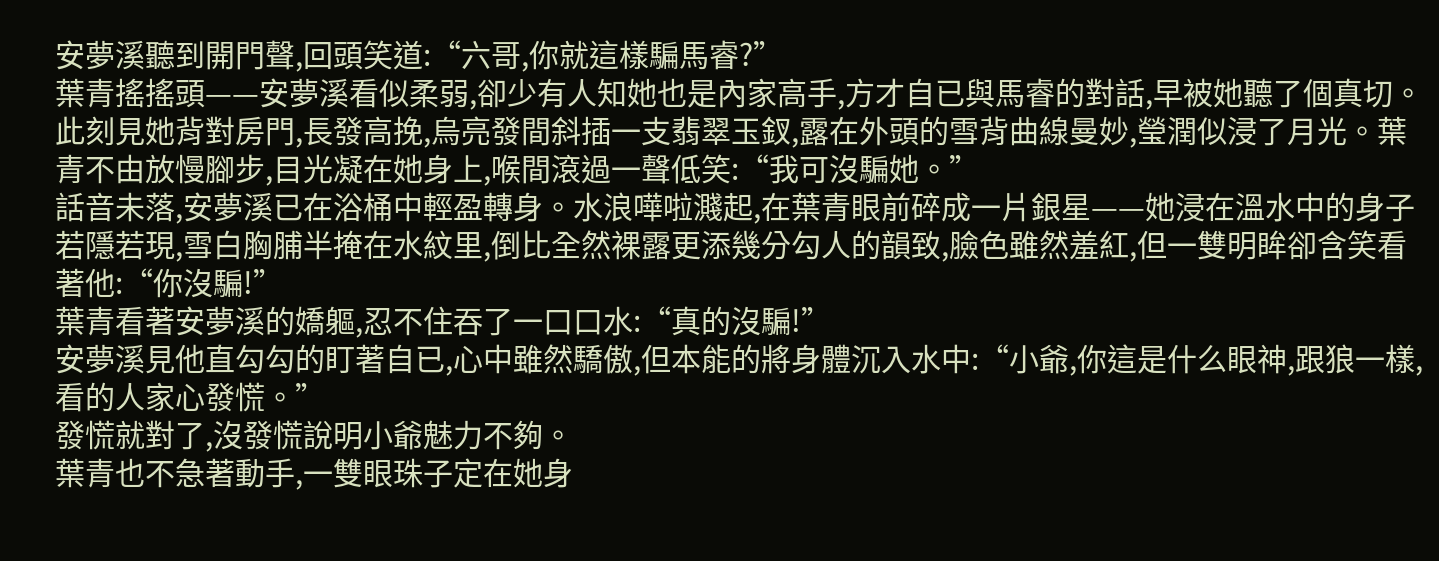安夢溪聽到開門聲,回頭笑道:“六哥,你就這樣騙馬睿?”
葉青搖搖頭——安夢溪看似柔弱,卻少有人知她也是內家高手,方才自已與馬睿的對話,早被她聽了個真切。此刻見她背對房門,長發高挽,烏亮發間斜插一支翡翠玉釵,露在外頭的雪背曲線曼妙,瑩潤似浸了月光。葉青不由放慢腳步,目光凝在她身上,喉間滾過一聲低笑:“我可沒騙她。”
話音未落,安夢溪已在浴桶中輕盈轉身。水浪嘩啦濺起,在葉青眼前碎成一片銀星——她浸在溫水中的身子若隱若現,雪白胸脯半掩在水紋里,倒比全然裸露更添幾分勾人的韻致,臉色雖然羞紅,但一雙明眸卻含笑看著他:“你沒騙!”
葉青看著安夢溪的嬌軀,忍不住吞了一口口水:“真的沒騙!”
安夢溪見他直勾勾的盯著自已,心中雖然驕傲,但本能的將身體沉入水中:“小爺,你這是什么眼神,跟狼一樣,看的人家心發慌。”
發慌就對了,沒發慌說明小爺魅力不夠。
葉青也不急著動手,一雙眼珠子定在她身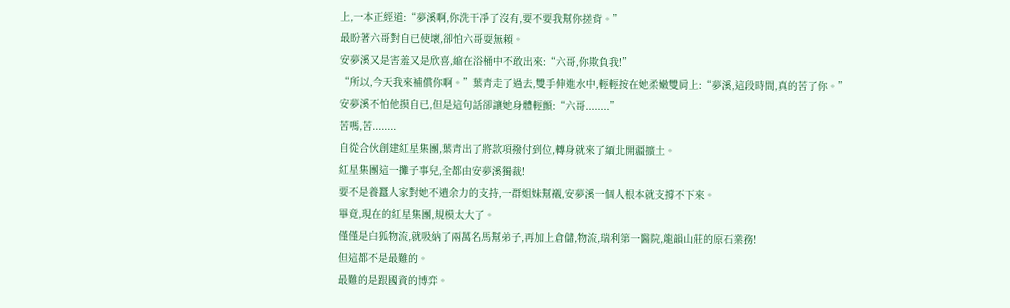上,一本正經道:“夢溪啊,你洗干凈了沒有,要不要我幫你搓背。”
最盼著六哥對自已使壞,卻怕六哥耍無賴。
安夢溪又是害羞又是欣喜,縮在浴桶中不敢出來:“六哥,你欺負我!”
“所以,今天我來補償你啊。”葉青走了過去,雙手伸進水中,輕輕按在她柔嫩雙肩上:“夢溪,這段時間,真的苦了你。”
安夢溪不怕他摸自已,但是這句話卻讓她身體輕顫:“六哥........”
苦嗎,苦........
自從合伙創建紅星集團,葉青出了將款項撥付到位,轉身就來了緬北開疆擴土。
紅星集團這一攤子事兒,全都由安夢溪獨裁!
要不是養蠶人家對她不遺余力的支持,一群姐妹幫襯,安夢溪一個人根本就支撐不下來。
畢竟,現在的紅星集團,規模太大了。
僅僅是白狐物流,就吸納了兩萬名馬幫弟子,再加上倉儲,物流,瑞利第一醫院,龍韻山莊的原石業務!
但這都不是最難的。
最難的是跟國資的博弈。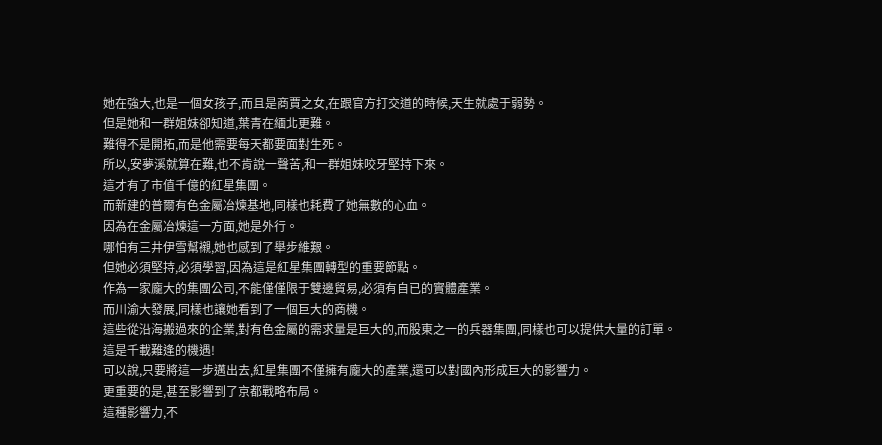她在強大,也是一個女孩子,而且是商賈之女,在跟官方打交道的時候,天生就處于弱勢。
但是她和一群姐妹卻知道,葉青在緬北更難。
難得不是開拓,而是他需要每天都要面對生死。
所以,安夢溪就算在難,也不肯說一聲苦,和一群姐妹咬牙堅持下來。
這才有了市值千億的紅星集團。
而新建的普爾有色金屬冶煉基地,同樣也耗費了她無數的心血。
因為在金屬冶煉這一方面,她是外行。
哪怕有三井伊雪幫襯,她也感到了舉步維艱。
但她必須堅持,必須學習,因為這是紅星集團轉型的重要節點。
作為一家龐大的集團公司,不能僅僅限于雙邊貿易,必須有自已的實體產業。
而川渝大發展,同樣也讓她看到了一個巨大的商機。
這些從沿海搬過來的企業,對有色金屬的需求量是巨大的,而股東之一的兵器集團,同樣也可以提供大量的訂單。
這是千載難逢的機遇!
可以說,只要將這一步邁出去,紅星集團不僅擁有龐大的產業,還可以對國內形成巨大的影響力。
更重要的是,甚至影響到了京都戰略布局。
這種影響力,不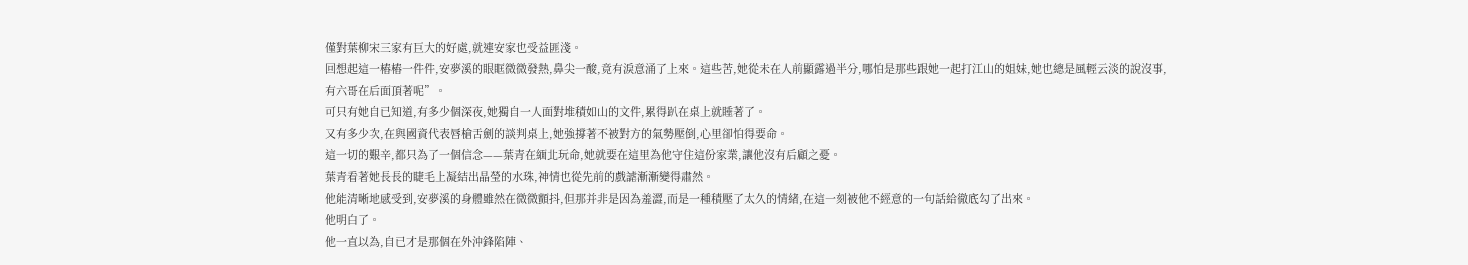僅對葉柳宋三家有巨大的好處,就連安家也受益匪淺。
回想起這一樁樁一件件,安夢溪的眼眶微微發熱,鼻尖一酸,竟有淚意涌了上來。這些苦,她從未在人前顯露過半分,哪怕是那些跟她一起打江山的姐妹,她也總是風輕云淡的說沒事,有六哥在后面頂著呢”。
可只有她自已知道,有多少個深夜,她獨自一人面對堆積如山的文件,累得趴在桌上就睡著了。
又有多少次,在與國資代表唇槍舌劍的談判桌上,她強撐著不被對方的氣勢壓倒,心里卻怕得要命。
這一切的艱辛,都只為了一個信念——葉青在緬北玩命,她就要在這里為他守住這份家業,讓他沒有后顧之憂。
葉青看著她長長的睫毛上凝結出晶瑩的水珠,神情也從先前的戲謔漸漸變得肅然。
他能清晰地感受到,安夢溪的身體雖然在微微顫抖,但那并非是因為羞澀,而是一種積壓了太久的情緒,在這一刻被他不經意的一句話給徹底勾了出來。
他明白了。
他一直以為,自已才是那個在外沖鋒陷陣、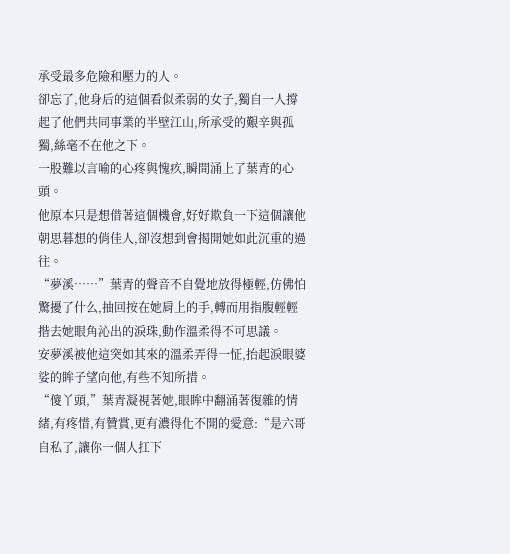承受最多危險和壓力的人。
卻忘了,他身后的這個看似柔弱的女子,獨自一人撐起了他們共同事業的半壁江山,所承受的艱辛與孤獨,絲毫不在他之下。
一股難以言喻的心疼與愧疚,瞬間涌上了葉青的心頭。
他原本只是想借著這個機會,好好欺負一下這個讓他朝思暮想的俏佳人,卻沒想到會揭開她如此沉重的過往。
“夢溪……”葉青的聲音不自覺地放得極輕,仿佛怕驚擾了什么,抽回按在她肩上的手,轉而用指腹輕輕揩去她眼角沁出的淚珠,動作溫柔得不可思議。
安夢溪被他這突如其來的溫柔弄得一怔,抬起淚眼婆娑的眸子望向他,有些不知所措。
“傻丫頭,”葉青凝視著她,眼眸中翻涌著復雜的情緒,有疼惜,有贊賞,更有濃得化不開的愛意:“是六哥自私了,讓你一個人扛下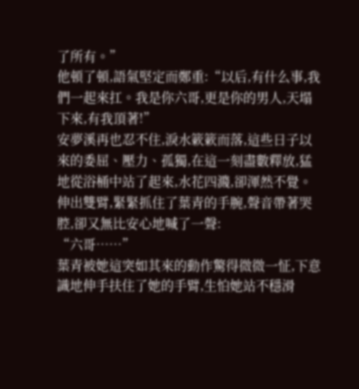了所有。”
他頓了頓,語氣堅定而鄭重:“以后,有什么事,我們一起來扛。我是你六哥,更是你的男人,天塌下來,有我頂著!”
安夢溪再也忍不住,淚水簌簌而落,這些日子以來的委屈、壓力、孤獨,在這一刻盡數釋放,猛地從浴桶中站了起來,水花四濺,卻渾然不覺。伸出雙臂,緊緊抓住了葉青的手腕,聲音帶著哭腔,卻又無比安心地喊了一聲:
“六哥……”
葉青被她這突如其來的動作驚得微微一怔,下意識地伸手扶住了她的手臂,生怕她站不穩滑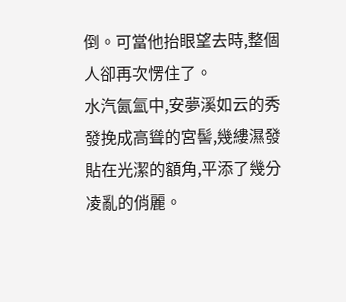倒。可當他抬眼望去時,整個人卻再次愣住了。
水汽氤氳中,安夢溪如云的秀發挽成高聳的宮髻,幾縷濕發貼在光潔的額角,平添了幾分凌亂的俏麗。